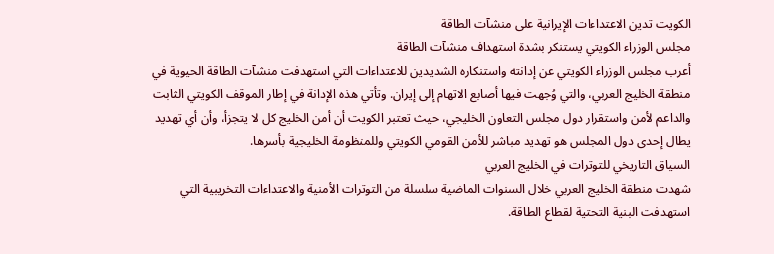الكويت تدين الاعتداءات الإيرانية على منشآت الطاقة
مجلس الوزراء الكويتي يستنكر بشدة استهداف منشآت الطاقة
أعرب مجلس الوزراء الكويتي عن إدانته واستنكاره الشديدين للاعتداءات التي استهدفت منشآت الطاقة الحيوية في منطقة الخليج العربي، والتي وُجهت فيها أصابع الاتهام إلى إيران. وتأتي هذه الإدانة في إطار الموقف الكويتي الثابت والداعم لأمن واستقرار دول مجلس التعاون الخليجي، حيث تعتبر الكويت أن أمن الخليج كل لا يتجزأ، وأن أي تهديد يطال إحدى دول المجلس هو تهديد مباشر للأمن القومي الكويتي وللمنظومة الخليجية بأسرها.
السياق التاريخي للتوترات في الخليج العربي
شهدت منطقة الخليج العربي خلال السنوات الماضية سلسلة من التوترات الأمنية والاعتداءات التخريبية التي استهدفت البنية التحتية لقطاع الطاقة.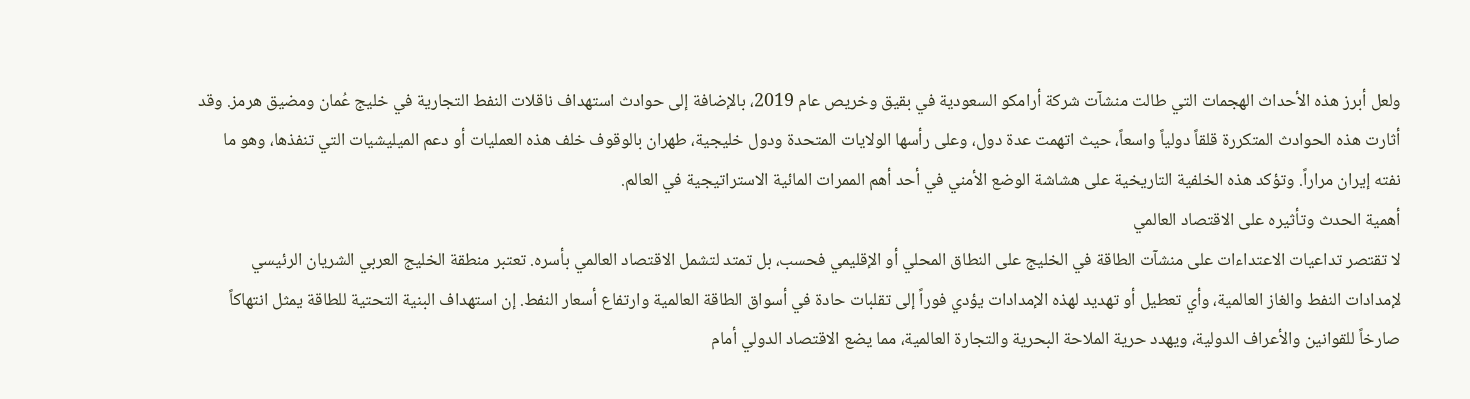ولعل أبرز هذه الأحداث الهجمات التي طالت منشآت شركة أرامكو السعودية في بقيق وخريص عام 2019، بالإضافة إلى حوادث استهداف ناقلات النفط التجارية في خليج عُمان ومضيق هرمز. وقد أثارت هذه الحوادث المتكررة قلقاً دولياً واسعاً، حيث اتهمت عدة دول، وعلى رأسها الولايات المتحدة ودول خليجية، طهران بالوقوف خلف هذه العمليات أو دعم الميليشيات التي تنفذها، وهو ما نفته إيران مراراً. وتؤكد هذه الخلفية التاريخية على هشاشة الوضع الأمني في أحد أهم الممرات المائية الاستراتيجية في العالم.
أهمية الحدث وتأثيره على الاقتصاد العالمي
لا تقتصر تداعيات الاعتداءات على منشآت الطاقة في الخليج على النطاق المحلي أو الإقليمي فحسب، بل تمتد لتشمل الاقتصاد العالمي بأسره. تعتبر منطقة الخليج العربي الشريان الرئيسي لإمدادات النفط والغاز العالمية، وأي تعطيل أو تهديد لهذه الإمدادات يؤدي فوراً إلى تقلبات حادة في أسواق الطاقة العالمية وارتفاع أسعار النفط. إن استهداف البنية التحتية للطاقة يمثل انتهاكاً صارخاً للقوانين والأعراف الدولية، ويهدد حرية الملاحة البحرية والتجارة العالمية، مما يضع الاقتصاد الدولي أمام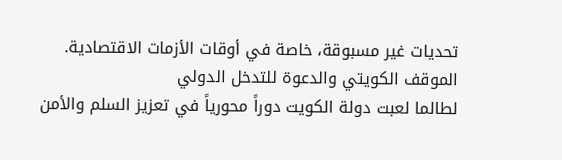تحديات غير مسبوقة، خاصة في أوقات الأزمات الاقتصادية.
الموقف الكويتي والدعوة للتدخل الدولي
لطالما لعبت دولة الكويت دوراً محورياً في تعزيز السلم والأمن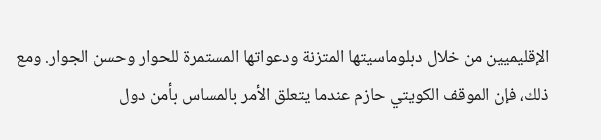الإقليميين من خلال دبلوماسيتها المتزنة ودعواتها المستمرة للحوار وحسن الجوار. ومع ذلك، فإن الموقف الكويتي حازم عندما يتعلق الأمر بالمساس بأمن دول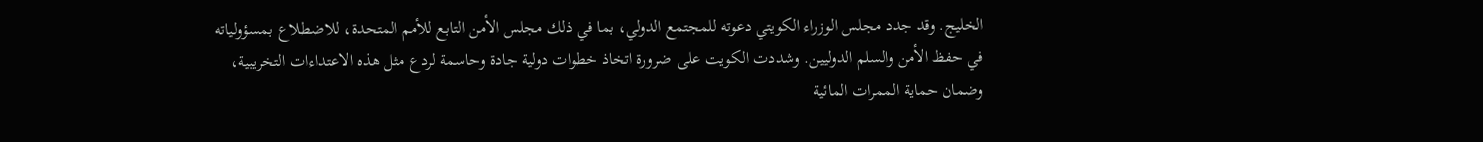الخليج. وقد جدد مجلس الوزراء الكويتي دعوته للمجتمع الدولي، بما في ذلك مجلس الأمن التابع للأمم المتحدة، للاضطلاع بمسؤولياته في حفظ الأمن والسلم الدوليين. وشددت الكويت على ضرورة اتخاذ خطوات دولية جادة وحاسمة لردع مثل هذه الاعتداءات التخريبية، وضمان حماية الممرات المائية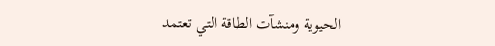الحيوية ومنشآت الطاقة التي تعتمد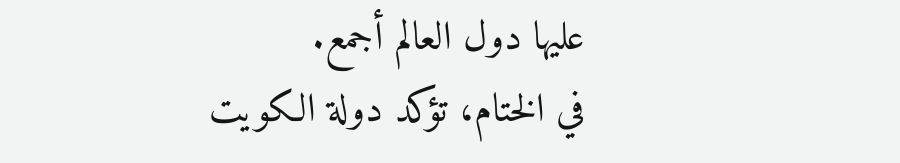عليها دول العالم أجمع.
في الختام، تؤكد دولة الكويت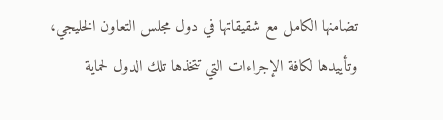تضامنها الكامل مع شقيقاتها في دول مجلس التعاون الخليجي، وتأييدها لكافة الإجراءات التي تتخذها تلك الدول لحماية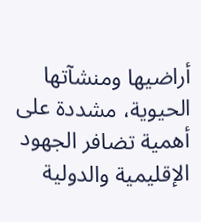أراضيها ومنشآتها الحيوية، مشددة على أهمية تضافر الجهود الإقليمية والدولية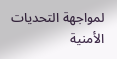لمواجهة التحديات الأمنية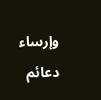وإرساء دعائم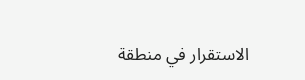الاستقرار في منطقة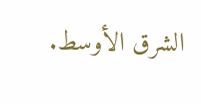الشرق الأوسط.